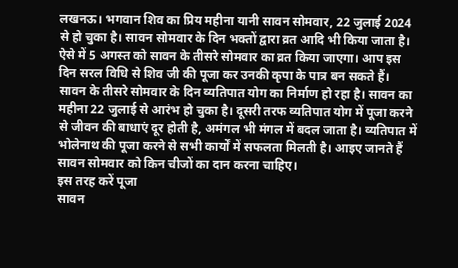लखनऊ। भगवान शिव का प्रिय महीना यानी सावन सोमवार, 22 जुलाई 2024 से हो चुका है। सावन सोमवार के दिन भक्तों द्वारा व्रत आदि भी किया जाता है। ऐसे में 5 अगस्त को सावन के तीसरे सोमवार का व्रत किया जाएगा। आप इस दिन सरल विधि से शिव जी की पूजा कर उनकी कृपा के पात्र बन सकते हैं। सावन के तीसरे सोमवार के दिन व्यतिपात योग का निर्माण हो रहा है। सावन का महीना 22 जुलाई से आरंभ हो चुका है। दूसरी तरफ व्यतिपात योग में पूजा करने से जीवन की बाधाएं दूर होती है, अमंगल भी मंगल में बदल जाता है। व्यतिपात में भोलेनाथ की पूजा करने से सभी कार्यों में सफलता मिलती है। आइए जानते हैं सावन सोमवार को किन चीजों का दान करना चाहिए।
इस तरह करें पूजा
सावन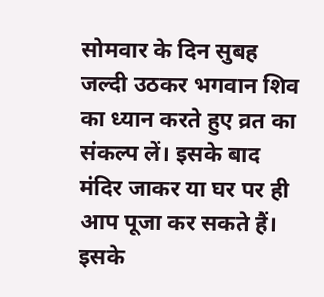सोमवार के दिन सुबह जल्दी उठकर भगवान शिव का ध्यान करते हुए व्रत का संकल्प लें। इसके बाद मंदिर जाकर या घर पर ही आप पूजा कर सकते हैं। इसके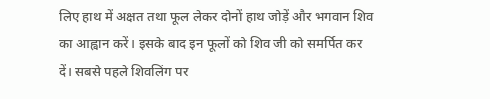लिए हाथ में अक्षत तथा फूल लेकर दोनों हाथ जोड़ें और भगवान शिव का आह्वान करें। इसके बाद इन फूलों को शिव जी को समर्पित कर दें। सबसे पहले शिवलिंग पर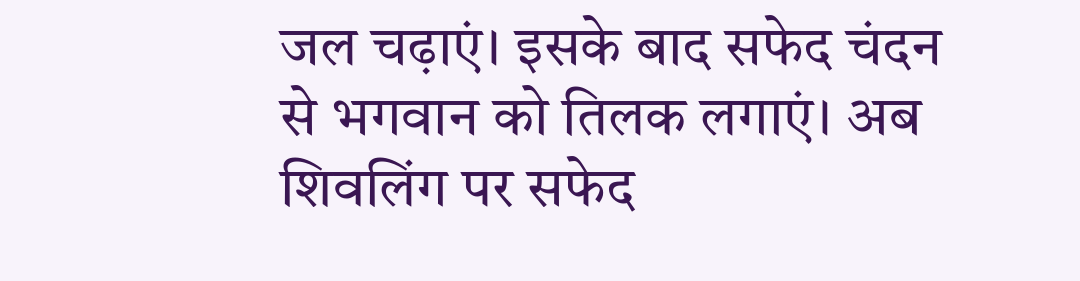जल चढ़ाएं। इसके बाद सफेद चंदन से भगवान को तिलक लगाएं। अब शिवलिंग पर सफेद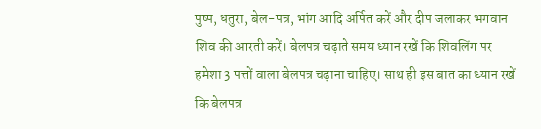पुष्प, धतुरा, बेल-पत्र, भांग आदि अर्पित करें और दीप जलाकर भगवान शिव की आरती करें। बेलपत्र चढ़ाते समय ध्यान रखें कि शिवलिंग पर हमेशा 3 पत्तों वाला बेलपत्र चढ़ाना चाहिए। साथ ही इस बात का ध्यान रखें कि बेलपत्र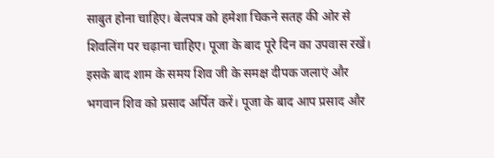साबुत होना चाहिए। बेलपत्र को हमेशा चिकने सतह की ओर से शिवलिंग पर चढ़ाना चाहिए। पूजा के बाद पूरे दिन का उपवास रखें। इसके बाद शाम के समय शिव जी के समक्ष दीपक जलाएं और भगवान शिव को प्रसाद अर्पित करें। पूजा के बाद आप प्रसाद और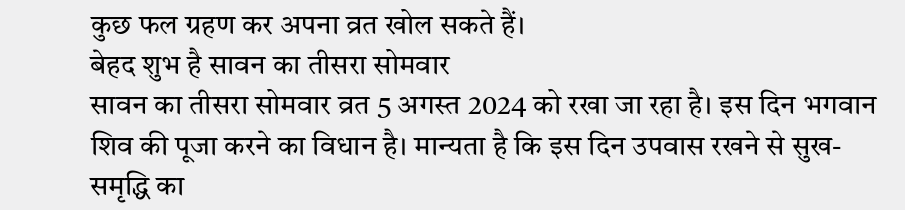कुछ फल ग्रहण कर अपना व्रत खोल सकते हैं।
बेहद शुभ है सावन का तीसरा सोमवार
सावन का तीसरा सोमवार व्रत 5 अगस्त 2024 को रखा जा रहा है। इस दिन भगवान शिव की पूजा करने का विधान है। मान्यता है कि इस दिन उपवास रखने से सुख-समृद्धि का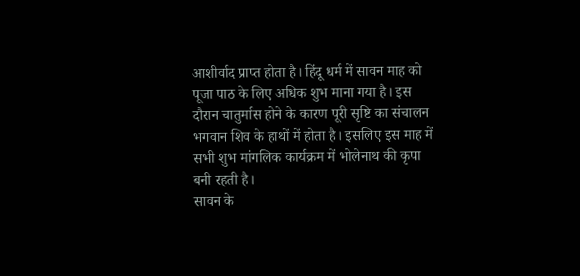आशीर्वाद प्राप्त होता है। हिंदू धर्म में सावन माह को पूजा पाठ के लिए अधिक शुभ माना गया है। इस दौरान चातुर्मास होने के कारण पूरी सृष्टि का संचालन भगवान शिव के हाथों में होता है। इसलिए इस माह में सभी शुभ मांगलिक कार्यक्रम में भोलेनाथ की कृपा बनी रहती है।
सावन के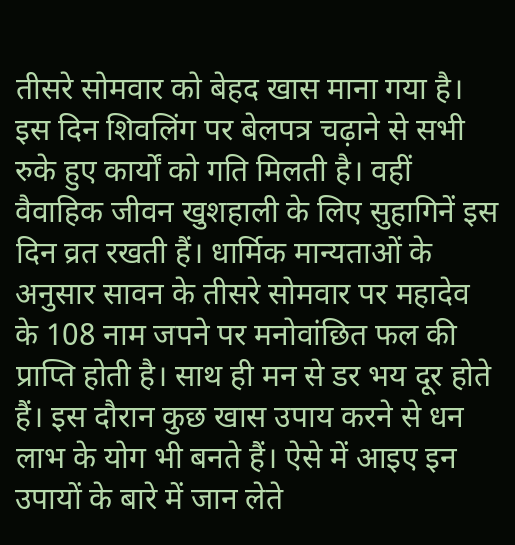तीसरे सोमवार को बेहद खास माना गया है। इस दिन शिवलिंग पर बेलपत्र चढ़ाने से सभी रुके हुए कार्यों को गति मिलती है। वहीं वैवाहिक जीवन खुशहाली के लिए सुहागिनें इस दिन व्रत रखती हैं। धार्मिक मान्यताओं के अनुसार सावन के तीसरे सोमवार पर महादेव के 108 नाम जपने पर मनोवांछित फल की प्राप्ति होती है। साथ ही मन से डर भय दूर होते हैं। इस दौरान कुछ खास उपाय करने से धन लाभ के योग भी बनते हैं। ऐसे में आइए इन उपायों के बारे में जान लेते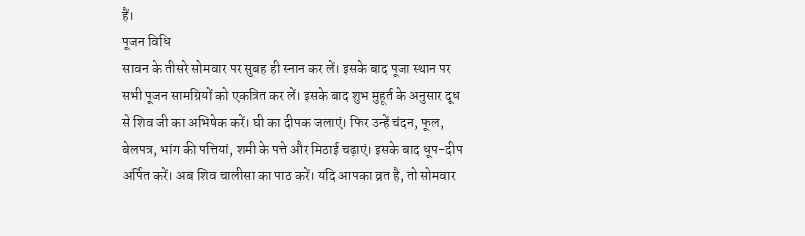हैं।
पूजन विधि
सावन के तीसरे सोमवार पर सुबह ही स्नान कर लें। इसके बाद पूजा स्थान पर सभी पूजन सामग्रियों को एकत्रित कर लें। इसके बाद शुभ मुहूर्त के अनुसार दूध से शिव जी का अभिषेक करें। घी का दीपक जलाएं। फिर उन्हें चंदन, फूल, बेलपत्र, भांग की पत्तियां, शमी के पत्ते और मिठाई चढ़ाएं। इसके बाद धूप-दीप अर्पित करें। अब शिव चालीसा का पाठ करें। यदि आपका व्रत है, तो सोमवार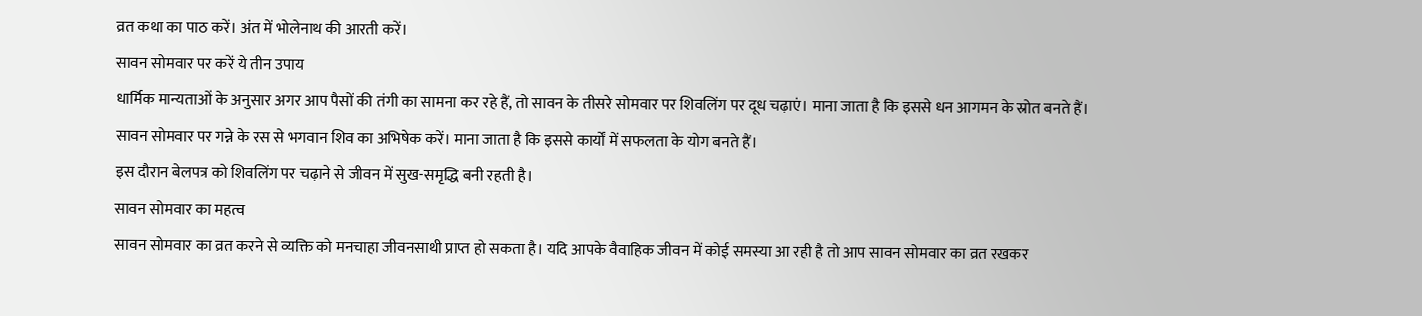व्रत कथा का पाठ करें। अंत में भोलेनाथ की आरती करें।
सावन सोमवार पर करें ये तीन उपाय
धार्मिक मान्यताओं के अनुसार अगर आप पैसों की तंगी का सामना कर रहे हैं, तो सावन के तीसरे सोमवार पर शिवलिंग पर दूध चढ़ाएं। माना जाता है कि इससे धन आगमन के स्रोत बनते हैं।
सावन सोमवार पर गन्ने के रस से भगवान शिव का अभिषेक करें। माना जाता है कि इससे कार्यों में सफलता के योग बनते हैं।
इस दौरान बेलपत्र को शिवलिंग पर चढ़ाने से जीवन में सुख-समृद्धि बनी रहती है।
सावन सोमवार का महत्व
सावन सोमवार का व्रत करने से व्यक्ति को मनचाहा जीवनसाथी प्राप्त हो सकता है। यदि आपके वैवाहिक जीवन में कोई समस्या आ रही है तो आप सावन सोमवार का व्रत रखकर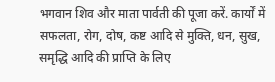भगवान शिव और माता पार्वती की पूजा करें. कार्यों में सफलता, रोग, दोष, कष्ट आदि से मुक्ति, धन, सुख, समृद्धि आदि की प्राप्ति के लिए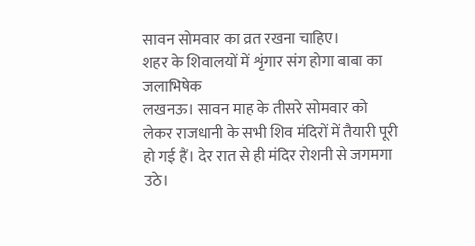सावन सोमवार का व्रत रखना चाहिए।
शहर के शिवालयों में शृंगार संग होगा बाबा का जलाभिषेक
लखनऊ। सावन माह के तीसरे सोमवार को लेकर राजधानी के सभी शिव मंदिरों में तैयारी पूरी हो गई हैं। देर रात से ही मंदिर रोशनी से जगमगा उठे।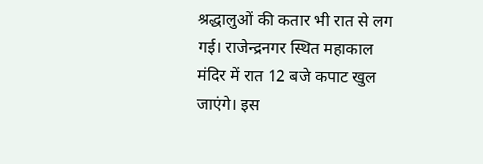श्रद्धालुओं की कतार भी रात से लग गई। राजेन्द्रनगर स्थित महाकाल मंदिर में रात 12 बजे कपाट खुल जाएंगे। इस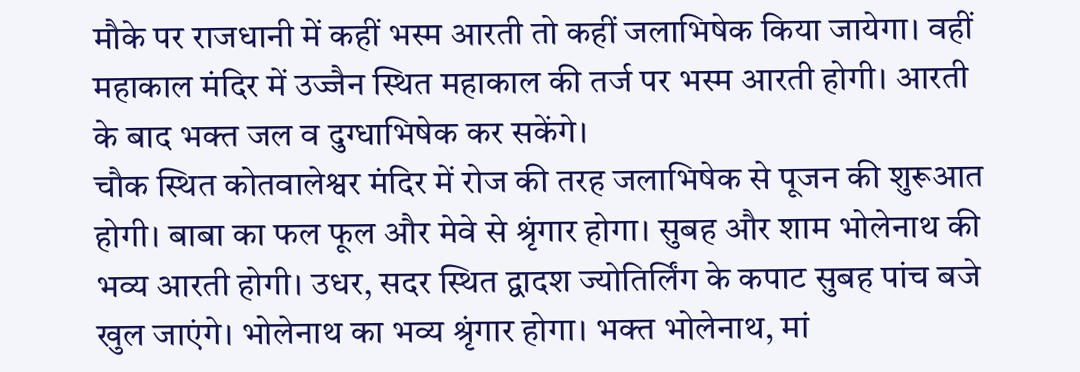मौके पर राजधानी में कहीं भस्म आरती तो कहीं जलाभिषेक किया जायेगा। वहीं महाकाल मंदिर में उज्जैन स्थित महाकाल की तर्ज पर भस्म आरती होगी। आरती के बाद भक्त जल व दुग्धाभिषेक कर सकेंगे।
चौक स्थित कोतवालेश्वर मंदिर में रोज की तरह जलाभिषेक से पूजन की शुरूआत होगी। बाबा का फल फूल और मेवे से श्रृंगार होगा। सुबह और शाम भोलेनाथ की भव्य आरती होगी। उधर, सदर स्थित द्वादश ज्योतिर्लिंग के कपाट सुबह पांच बजे खुल जाएंगे। भोलेनाथ का भव्य श्रृंगार होगा। भक्त भोलेनाथ, मां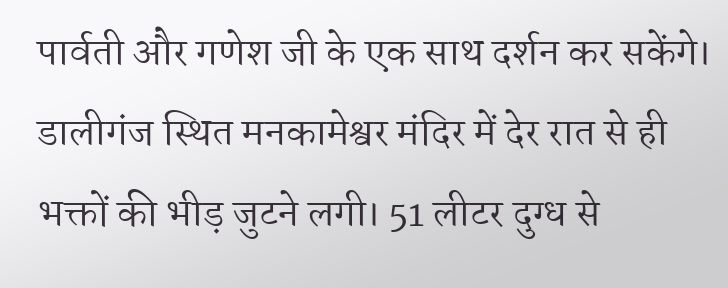पार्वती और गणेश जी के एक साथ दर्शन कर सकेंगे। डालीगंज स्थित मनकामेश्वर मंदिर में देर रात से ही भक्तों की भीड़ जुटने लगी। 51 लीटर दुग्ध से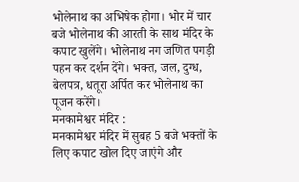भोलेनाथ का अभिषेक होगा। भोर में चार बजे भोलेनाथ की आरती के साथ मंदिर के कपाट खुलेंगे। भोलेनाथ नग जणित पगड़ी पहन कर दर्शन देंगे। भक्त, जल, दुग्ध, बेलपत्र, धतूरा अर्पित कर भोलेनाथ का पूजन करेंगे।
मनकामेश्वर मंदिर :
मनकामेश्वर मंदिर में सुबह 5 बजे भक्तों के लिए कपाट खोल दिए जाएंगे और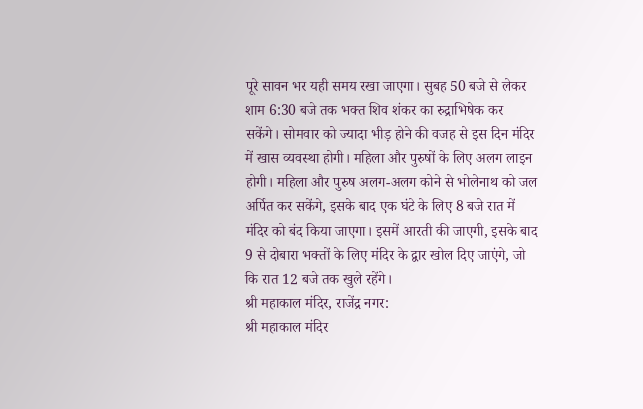पूरे सावन भर यही समय रखा जाएगा। सुबह 50 बजे से लेकर शाम 6:30 बजे तक भक्त शिव शंकर का रुद्राभिषेक कर सकेंगे। सोमवार को ज्यादा भीड़ होने की वजह से इस दिन मंदिर में खास व्यवस्था होगी। महिला और पुरुषों के लिए अलग लाइन होगी। महिला और पुरुष अलग-अलग कोने से भोलेनाथ को जल अर्पित कर सकेंगे, इसके बाद एक घंटे के लिए 8 बजे रात में मंदिर को बंद किया जाएगा। इसमें आरती की जाएगी, इसके बाद 9 से दोबारा भक्तों के लिए मंदिर के द्वार खोल दिए जाएंगे, जो कि रात 12 बजे तक खुले रहेंगे।
श्री महाकाल मंदिर, राजेंद्र नगर:
श्री महाकाल मंदिर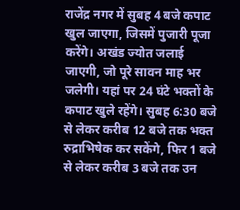राजेंद्र नगर में सुबह 4 बजे कपाट खुल जाएगा, जिसमें पुजारी पूजा करेंगे। अखंड ज्योत जलाई जाएगी, जो पूरे सावन माह भर जलेगी। यहां पर 24 घंटे भक्तों के कपाट खुले रहेंगे। सुबह 6:30 बजे से लेकर करीब 12 बजे तक भक्त रुद्राभिषेक कर सकेंगे, फिर 1 बजे से लेकर करीब 3 बजे तक उन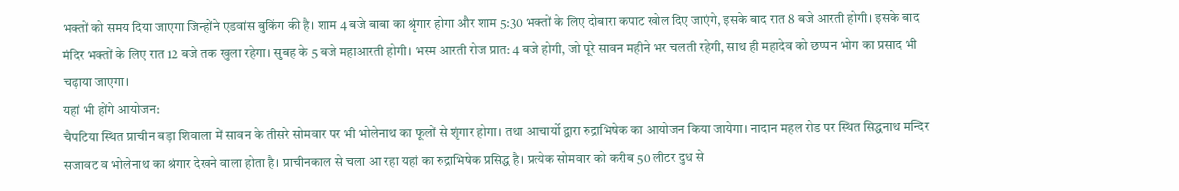भक्तों को समय दिया जाएगा जिन्होंने एडवांस बुकिंग की है। शाम 4 बजे बाबा का श्रृंगार होगा और शाम 5:30 भक्तों के लिए दोबारा कपाट खोल दिए जाएंगे, इसके बाद रात 8 बजे आरती होगी। इसके बाद मंदिर भक्तों के लिए रात 12 बजे तक खुला रहेगा। सुबह के 5 बजे महाआरती होगी। भस्म आरती रोज प्रात: 4 बजे होगी, जो पूरे सावन महीने भर चलती रहेगी, साथ ही महादेव को छप्पन भोग का प्रसाद भी चढ़ाया जाएगा।
यहां भी होंगे आयोजन:
चैपटिया स्थित प्राचीन बड़ा शिवाला में सावन के तीसरे सोमवार पर भी भोलेनाथ का फूलों से शृंगार होगा। तथा आचार्यो द्वारा रुद्राभिषेक का आयोजन किया जायेगा। नादान महल रोड पर स्थित सिद्धनाथ मन्दिर सजावट व भोलेनाथ का श्रंगार देखने वाला होता है। प्राचीनकाल से चला आ रहा यहां का रुद्राभिषेक प्रसिद्ध है। प्रत्येक सोमवार को करीब 50 लीटर दुध से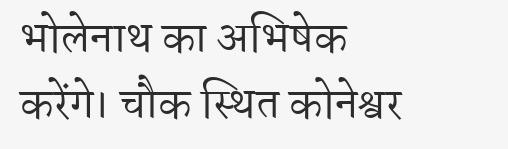भोलेनाथ का अभिषेक करेंगे। चौक स्थित कोनेश्वर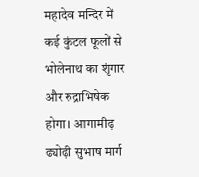महादेव मन्दिर में कई कुंटल फूलों से भोलेनाथ का शृंगार और रुद्राभिषेक होगा। आगामीढ़ ढ्योढ़ी सुभाष मार्ग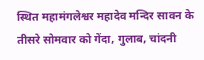स्थित महामंगलेश्वर महादेव मन्दिर सावन के तीसरे सोमवार को गेंदा, गुलाब, चांदनी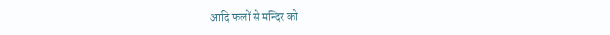आदि फलों से मन्दिर को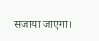सजाया जाएगा।